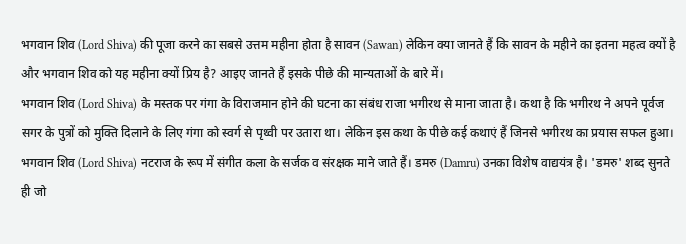भगवान शिव (Lord Shiva) की पूजा करने का सबसे उत्तम महीना होता है सावन (Sawan) लेकिन क्या जानते हैं कि सावन के महीने का इतना महत्व क्यों है और भगवान शिव को यह महीना क्यों प्रिय है? आइए जानते हैं इसके पीछे की मान्यताओं के बारे में।
भगवान शिव (Lord Shiva) के मस्तक पर गंगा के विराजमान होने की घटना का संबंध राजा भगीरथ से माना जाता है। कथा है कि भगीरथ ने अपने पूर्वज सगर के पुत्रों को मुक्ति दिलाने के लिए गंगा को स्वर्ग से पृथ्वी पर उतारा था। लेकिन इस कथा के पीछे कई कथाएं हैं जिनसे भगीरथ का प्रयास सफल हुआ।
भगवान शिव (Lord Shiva) नटराज के रूप में संगीत कला के सर्जक व संरक्षक माने जाते हैं। डमरु (Damru) उनका विशेष वाद्ययंत्र है। 'डमरु' शब्द सुनते ही जो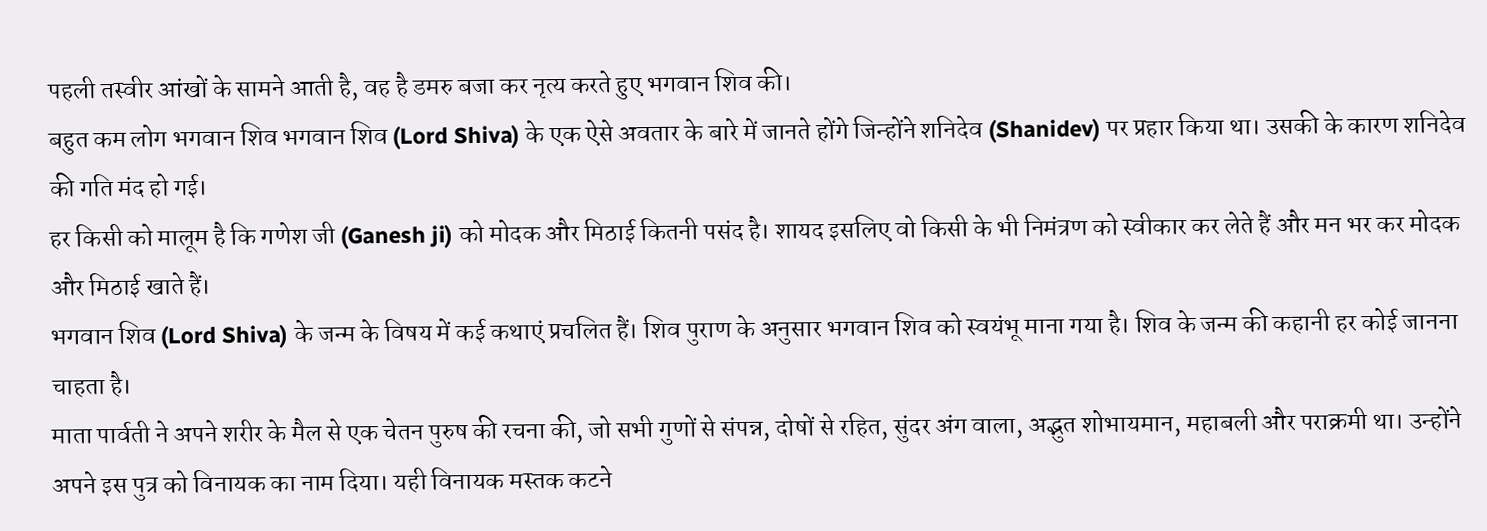पहली तस्वीर आंखों के सामने आती है, वह है डमरु बजा कर नृत्य करते हुए भगवान शिव की।
बहुत कम लोग भगवान शिव भगवान शिव (Lord Shiva) के एक ऐसे अवतार के बारे में जानते होंगे जिन्होंने शनिदेव (Shanidev) पर प्रहार किया था। उसकी के कारण शनिदेव की गति मंद हो गई।
हर किसी को मालूम है कि गणेश जी (Ganesh ji) को मोदक और मिठाई कितनी पसंद है। शायद इसलिए वो किसी के भी निमंत्रण को स्वीकार कर लेते हैं और मन भर कर मोदक और मिठाई खाते हैं।
भगवान शिव (Lord Shiva) के जन्म के विषय में कई कथाएं प्रचलित हैं। शिव पुराण के अनुसार भगवान शिव को स्वयंभू माना गया है। शिव के जन्म की कहानी हर कोई जानना चाहता है।
माता पार्वती ने अपने शरीर के मैल से एक चेतन पुरुष की रचना की, जो सभी गुणों से संपन्न, दोषों से रहित, सुंदर अंग वाला, अद्भुत शोभायमान, महाबली और पराक्रमी था। उन्होंने अपने इस पुत्र को विनायक का नाम दिया। यही विनायक मस्तक कटने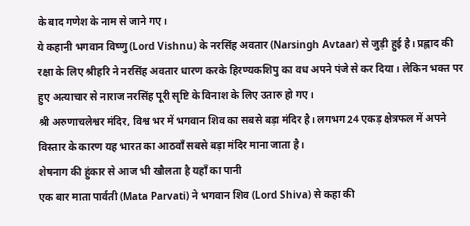के बाद गणेश के नाम से जाने गए।
ये कहानी भगवान विष्णु (Lord Vishnu) के नरसिंह अवतार (Narsingh Avtaar) से जुड़ी हुई है। प्रह्लाद की रक्षा के लिए श्रीहरि ने नरसिंह अवतार धारण करके हिरण्यकशिपु का वध अपने पंजे से कर दिया। लेकिन भक्त पर हुए अत्याचार से नाराज नरसिंह पूरी सृष्टि के विनाश के लिए उतारु हो गए।
श्री अरुणाचलेश्वर मंदिर, विश्व भर में भगवान शिव का सबसे बड़ा मंदिर है। लगभग 24 एकड़ क्षेत्रफल में अपने विस्तार के कारण यह भारत का आठवाँ सबसे बड़ा मंदिर माना जाता है।
शेषनाग की हुंकार से आज भी खौलता है यहाँ का पानी
एक बार माता पार्वती (Mata Parvati) ने भगवान शिव (Lord Shiva) से कहा की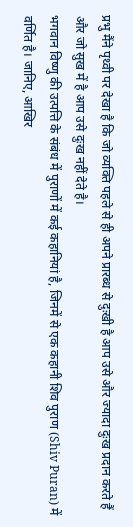प्रभु मैंने पृथ्वी पर देखा है कि जो व्यक्ति पहले से ही अपने प्रारब्ध से दुःखी है आप उसे और ज्यादा दुःख प्रदान करते हैं और जो सुख में है आप उसे दुःख नहीं देते है।
भगवान विष्णु की उत्पत्ति के संबंध में पुराणों में कई कहानियां है, जिनमें से एक कहानी शिव पुराण (Shiv Puran) में वर्णित है। जानिए, आखिर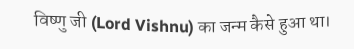विष्णु जी (Lord Vishnu) का जन्म कैसे हुआ था।